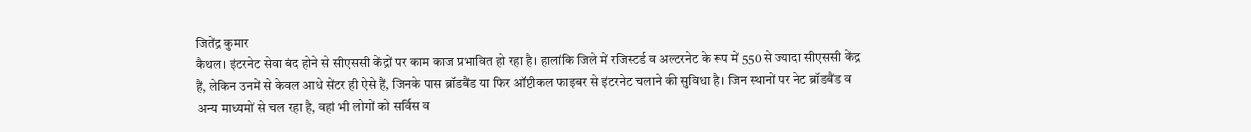जितेंद्र कुमार
कैथल। इंटरनेट सेवा बंद होने से सीएससी केंद्रों पर काम काज प्रभावित हो रहा है। हालांकि जिले में रजिस्टर्ड व अल्टरनेट के रूप में 550 से ज्यादा सीएससी केंद्र हैं, लेकिन उनमें से केवल आधे सेंटर ही ऐसे हैं, जिनके पास ब्रॉडबैंड या फिर ऑप्टीकल फाइबर से इंटरनेट चलाने की सुविधा है। जिन स्थानों पर नेट ब्रॉडबैंड व अन्य माध्यमों से चल रहा है, वहां भी लोगों को सर्विस व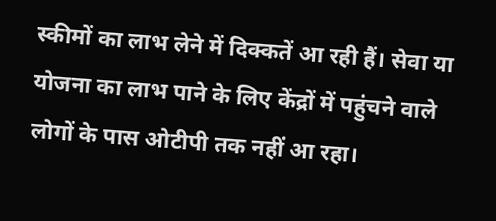स्कीमों का लाभ लेने में दिक्कतें आ रही हैं। सेवा या योजना का लाभ पाने के लिए केंद्रों में पहुंचने वाले लोगों के पास ओटीपी तक नहीं आ रहा।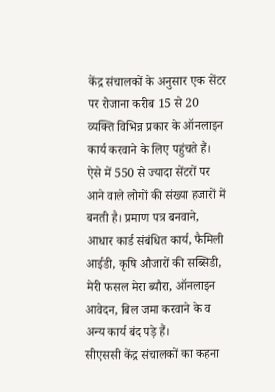केंद्र संचालकों के अनुसार एक सेंटर पर रोजाना करीब 15 से 20 व्यक्ति विभिन्न प्रकार के ऑनलाइन कार्य करवाने के लिए पहुंचते हैं। ऐसे में 550 से ज्यादा सेंटरों पर आने वाले लोगों की संख्या हजारों में बनती है। प्रमाण पत्र बनवाने, आधार कार्ड संबंधित कार्य, फैमिली आईडी, कृषि औजारों की सब्सिडी, मेरी फसल मेरा ब्यौरा, ऑनलाइन आवेदन, बिल जमा करवाने के व अन्य कार्य बंद पड़े हैं।
सीएससी केंद्र संचालकों का कहना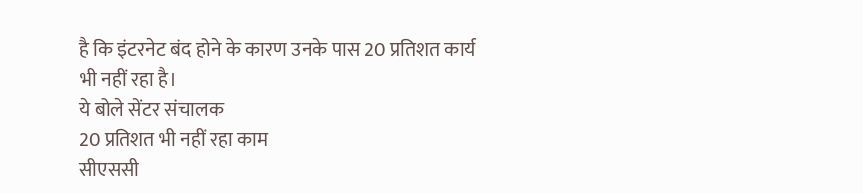है कि इंटरनेट बंद होने के कारण उनके पास 20 प्रतिशत कार्य भी नहीं रहा है।
ये बोले सेंटर संचालक
20 प्रतिशत भी नहीं रहा काम
सीएससी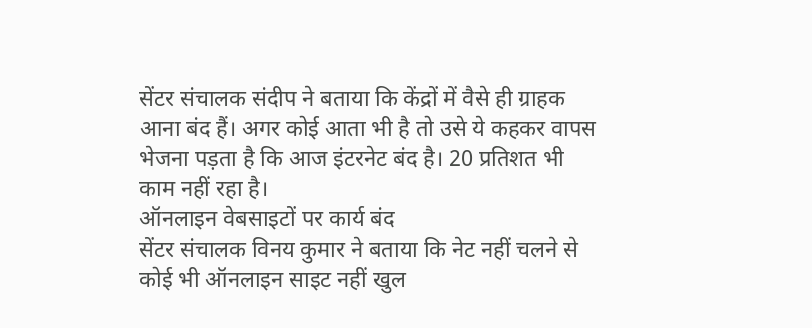सेंटर संचालक संदीप ने बताया कि केंद्रों में वैसे ही ग्राहक आना बंद हैं। अगर कोई आता भी है तो उसे ये कहकर वापस भेजना पड़ता है कि आज इंटरनेट बंद है। 20 प्रतिशत भी काम नहीं रहा है।
ऑनलाइन वेबसाइटों पर कार्य बंद
सेंटर संचालक विनय कुमार ने बताया कि नेट नहीं चलने से कोई भी ऑनलाइन साइट नहीं खुल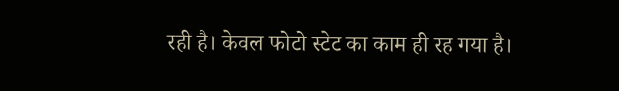रही है। केवल फोटो स्टेट का काम ही रह गया है।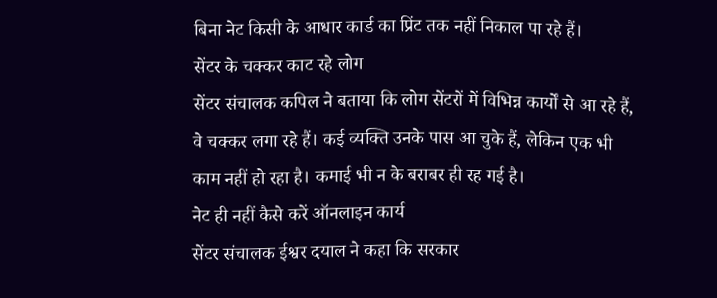बिना नेट किसी के आधार कार्ड का प्रिंट तक नहीं निकाल पा रहे हैं।
सेंटर के चक्कर काट रहे लोग
सेंटर संचालक कपिल ने बताया कि लोग सेंटरों में विभिन्न कार्यों से आ रहे हैं, वे चक्कर लगा रहे हैं। कई व्यक्ति उनके पास आ चुके हैं, लेकिन एक भी काम नहीं हो रहा है। कमाई भी न के बराबर ही रह गई है।
नेट ही नहीं कैसे करें ऑनलाइन कार्य
सेंटर संचालक ईश्वर दयाल ने कहा कि सरकार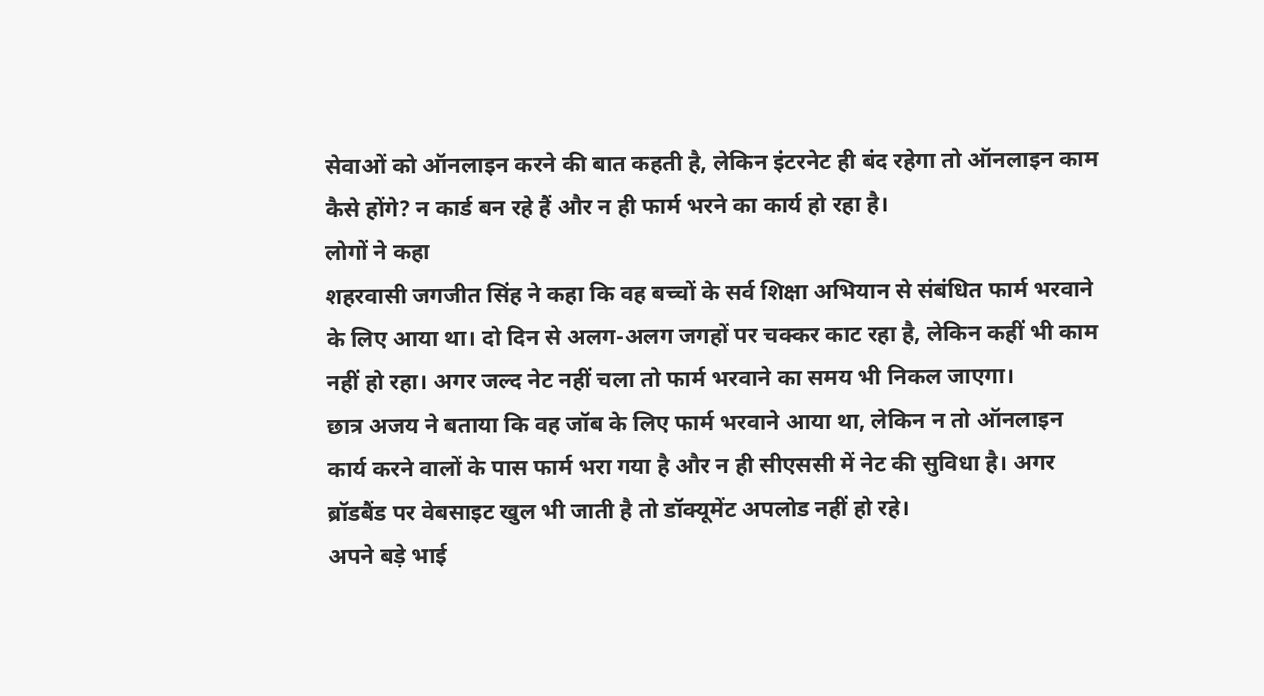सेवाओं को ऑनलाइन करने की बात कहती है, लेकिन इंटरनेट ही बंद रहेगा तो ऑनलाइन काम कैसे होंगे? न कार्ड बन रहे हैं और न ही फार्म भरने का कार्य हो रहा है।
लोगों ने कहा
शहरवासी जगजीत सिंह ने कहा कि वह बच्चों के सर्व शिक्षा अभियान से संबंधित फार्म भरवाने के लिए आया था। दो दिन से अलग-अलग जगहों पर चक्कर काट रहा है, लेकिन कहीं भी काम नहीं हो रहा। अगर जल्द नेट नहीं चला तो फार्म भरवाने का समय भी निकल जाएगा।
छात्र अजय ने बताया कि वह जॉब के लिए फार्म भरवाने आया था, लेकिन न तो ऑनलाइन कार्य करने वालों के पास फार्म भरा गया है और न ही सीएससी में नेट की सुविधा है। अगर ब्रॉडबैंड पर वेबसाइट खुल भी जाती है तो डॉक्यूमेंट अपलोड नहीं हो रहे।
अपने बड़े भाई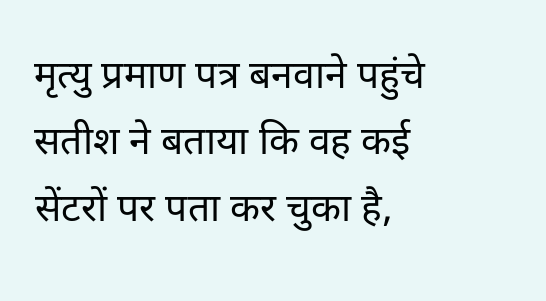मृत्यु प्रमाण पत्र बनवाने पहुंचे सतीश ने बताया कि वह कई सेंटरों पर पता कर चुका है,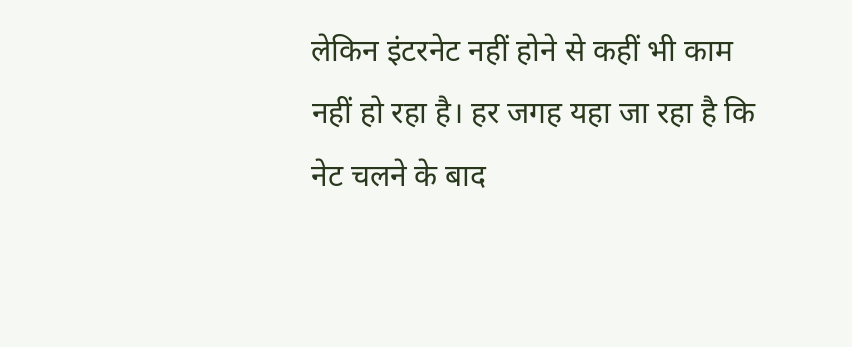लेकिन इंटरनेट नहीं होने से कहीं भी काम नहीं हो रहा है। हर जगह यहा जा रहा है कि नेट चलने के बाद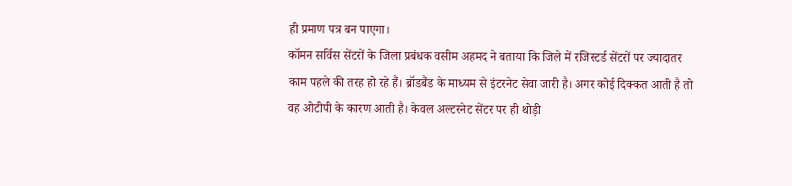ही प्रमाण पत्र बन पाएगा।
कॉमन सर्विस सेंटरों के जिला प्रबंधक वसीम अहमद ने बताया कि जिले में रजिस्टर्ड सेंटरों पर ज्यादातर काम पहले की तरह हो रहे हैं। ब्रॉडबैंड के माध्यम से इंटरनेट सेवा जारी है। अगर कोई दिक्कत आती है तो वह ओटीपी के कारण आती है। केवल अल्टरनेट सेंटर पर ही थोड़ी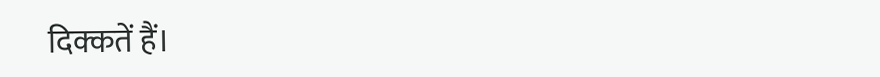दिक्कतें हैं।